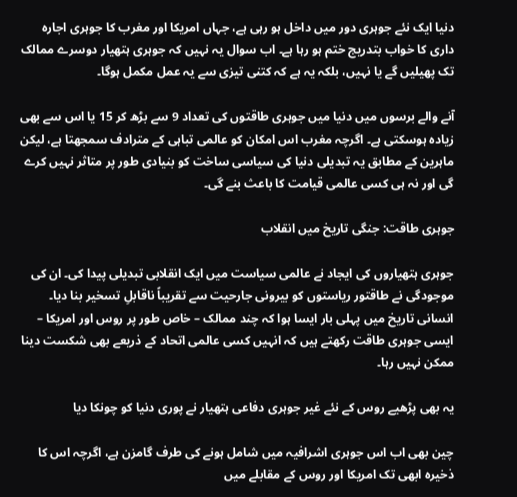دنیا ایک نئے جوہری دور میں داخل ہو رہی ہے، جہاں امریکا اور مغرب کا جوہری اجارہ داری کا خواب بتدریج ختم ہو رہا ہے۔ اب سوال یہ نہیں کہ جوہری ہتھیار دوسرے ممالک تک پھیلیں گے یا نہیں، بلکہ یہ ہے کہ کتنی تیزی سے یہ عمل مکمل ہوگا۔

آنے والے برسوں میں دنیا میں جوہری طاقتوں کی تعداد 9 سے بڑھ کر 15 یا اس سے بھی زیادہ ہوسکتی ہے۔ اگرچہ مغرب اس امکان کو عالمی تباہی کے مترادف سمجھتا ہے، لیکن ماہرین کے مطابق یہ تبدیلی دنیا کی سیاسی ساخت کو بنیادی طور پر متاثر نہیں کرے گی اور نہ ہی کسی عالمی قیامت کا باعث بنے گی۔

جوہری طاقت: جنگی تاریخ میں انقلاب

جوہری ہتھیاروں کی ایجاد نے عالمی سیاست میں ایک انقلابی تبدیلی پیدا کی۔ ان کی موجودگی نے طاقتور ریاستوں کو بیرونی جارحیت سے تقریباً ناقابلِ تسخیر بنا دیا۔ انسانی تاریخ میں پہلی بار ایسا ہوا کہ چند ممالک – خاص طور پر روس اور امریکا – ایسی جوہری طاقت رکھتے ہیں کہ انہیں کسی عالمی اتحاد کے ذریعے بھی شکست دینا ممکن نہیں رہا۔

یہ بھی پڑھیے روس کے نئے غیر جوہری دفاعی ہتھیار نے پوری دنیا کو چونکا دیا

چین بھی اب اس جوہری اشرافیہ میں شامل ہونے کی طرف گامزن ہے، اگرچہ اس کا ذخیرہ ابھی تک امریکا اور روس کے مقابلے میں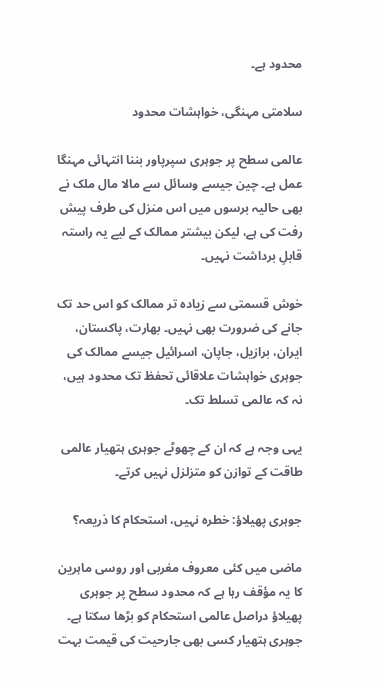محدود ہے۔

سلامتی مہنگی، خواہشات محدود

عالمی سطح پر جوہری سپرپاور بننا انتہائی مہنگا عمل ہے۔ چین جیسے وسائل سے مالا مال ملک نے بھی حالیہ برسوں میں اس منزل کی طرف پیش رفت کی ہے، لیکن بیشتر ممالک کے لیے یہ راستہ قابلِ برداشت نہیں۔

خوش قسمتی سے زیادہ تر ممالک کو اس حد تک جانے کی ضرورت بھی نہیں۔ بھارت، پاکستان، ایران، برازیل، جاپان، اسرائیل جیسے ممالک کی جوہری خواہشات علاقائی تحفظ تک محدود ہیں، نہ کہ عالمی تسلط تک۔

یہی وجہ ہے کہ ان کے چھوٹے جوہری ہتھیار عالمی طاقت کے توازن کو متزلزل نہیں کرتے۔

جوہری پھیلاؤ: خطرہ نہیں، استحکام کا ذریعہ؟

ماضی میں کئی معروف مغربی اور روسی ماہرین کا یہ مؤقف رہا ہے کہ محدود سطح پر جوہری پھیلاؤ دراصل عالمی استحکام کو بڑھا سکتا ہے۔ جوہری ہتھیار کسی بھی جارحیت کی قیمت بہت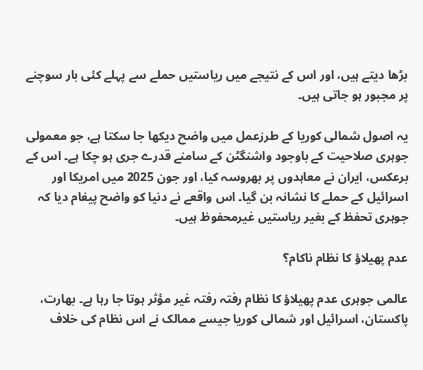بڑھا دیتے ہیں، اور اس کے نتیجے میں ریاستیں حملے سے پہلے کئی بار سوچنے پر مجبور ہو جاتی ہیں۔

یہ اصول شمالی کوریا کے طرزعمل میں واضح دیکھا جا سکتا ہے، جو معمولی جوہری صلاحیت کے باوجود واشنگٹن کے سامنے قدرے جری ہو چکا ہے۔ اس کے برعکس، ایران نے معاہدوں پر بھروسہ کیا، اور جون 2025 میں امریکا اور اسرائیل کے حملے کا نشانہ بن گیا۔ اس واقعے نے دنیا کو واضح پیغام دیا کہ جوہری تحفظ کے بغیر ریاستیں غیرمحفوظ ہیں۔

عدم پھیلاؤ کا نظام ناکام؟

عالمی جوہری عدم پھیلاؤ کا نظام رفتہ رفتہ غیر مؤثر ہوتا جا رہا ہے۔ بھارت، پاکستان، اسرائیل اور شمالی کوریا جیسے ممالک نے اس نظام کی خلاف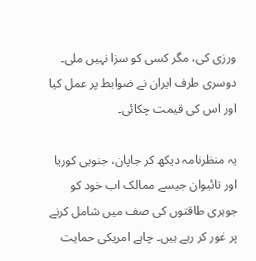ورزی کی، مگر کسی کو سزا نہیں ملی۔ دوسری طرف ایران نے ضوابط پر عمل کیا اور اس کی قیمت چکائی۔

یہ منظرنامہ دیکھ کر جاپان، جنوبی کوریا اور تائیوان جیسے ممالک اب خود کو جوہری طاقتوں کی صف میں شامل کرنے پر غور کر رہے ہیں۔ چاہے امریکی حمایت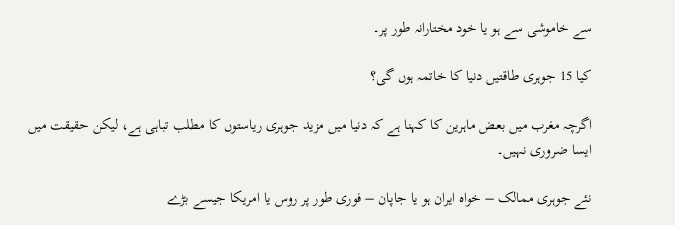سے خاموشی سے ہو یا خود مختارانہ طور پر۔

کیا 15 جوہری طاقتیں دنیا کا خاتمہ ہوں گی؟

اگرچہ مغرب میں بعض ماہرین کا کہنا ہے کہ دنیا میں مزید جوہری ریاستوں کا مطلب تباہی ہے، لیکن حقیقت میں ایسا ضروری نہیں۔

نئے جوہری ممالک – خواہ ایران ہو یا جاپان – فوری طور پر روس یا امریکا جیسے بڑے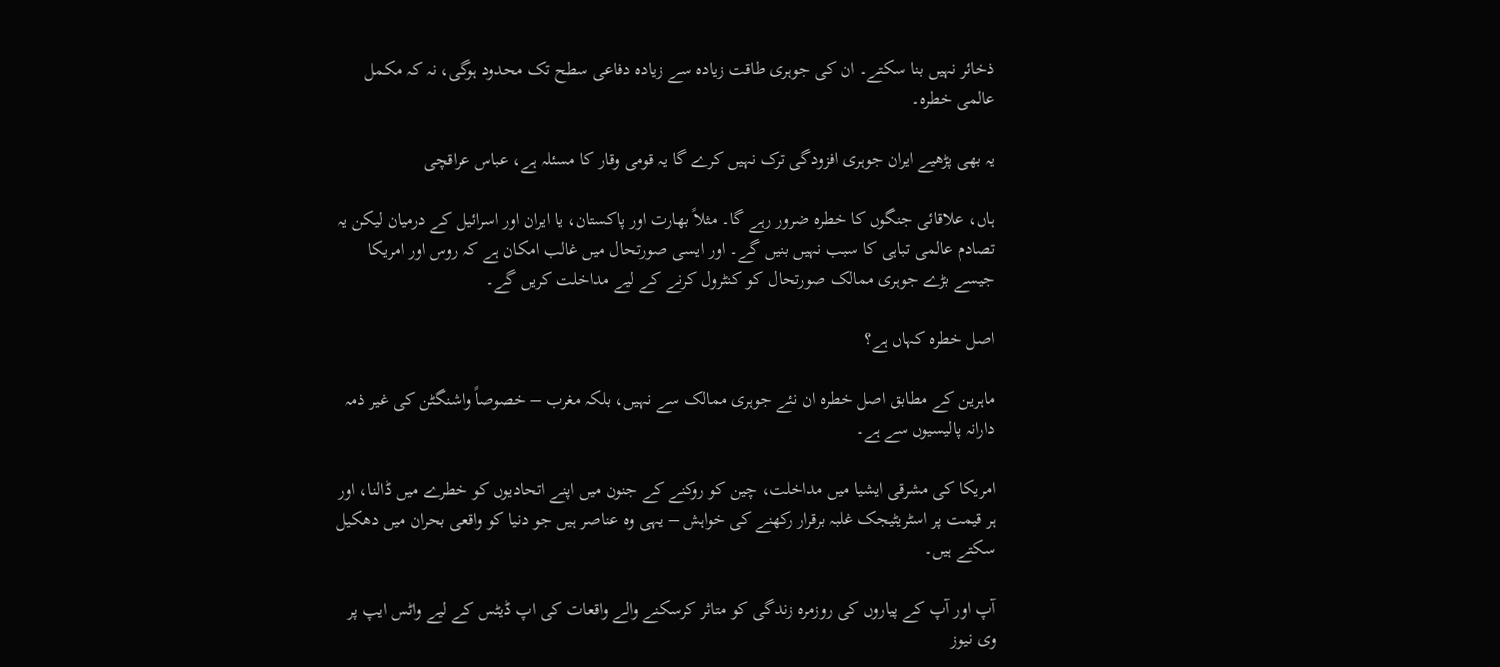ذخائر نہیں بنا سکتے۔ ان کی جوہری طاقت زیادہ سے زیادہ دفاعی سطح تک محدود ہوگی، نہ کہ مکمل عالمی خطرہ۔

یہ بھی پڑھیے ایران جوہری افزودگی ترک نہیں کرے گا یہ قومی وقار کا مسئلہ ہے، عباس عراقچی

ہاں، علاقائی جنگوں کا خطرہ ضرور رہے گا۔ مثلاً بھارت اور پاکستان، یا ایران اور اسرائیل کے درمیان لیکن یہ تصادم عالمی تباہی کا سبب نہیں بنیں گے۔ اور ایسی صورتحال میں غالب امکان ہے کہ روس اور امریکا جیسے بڑے جوہری ممالک صورتحال کو کنٹرول کرنے کے لیے مداخلت کریں گے۔

اصل خطرہ کہاں ہے؟

ماہرین کے مطابق اصل خطرہ ان نئے جوہری ممالک سے نہیں، بلکہ مغرب – خصوصاً واشنگٹن کی غیر ذمہ دارانہ پالیسیوں سے ہے۔

امریکا کی مشرقی ایشیا میں مداخلت، چین کو روکنے کے جنون میں اپنے اتحادیوں کو خطرے میں ڈالنا، اور ہر قیمت پر اسٹریٹیجک غلبہ برقرار رکھنے کی خواہش – یہی وہ عناصر ہیں جو دنیا کو واقعی بحران میں دھکیل سکتے ہیں۔

آپ اور آپ کے پیاروں کی روزمرہ زندگی کو متاثر کرسکنے والے واقعات کی اپ ڈیٹس کے لیے واٹس ایپ پر وی نیوز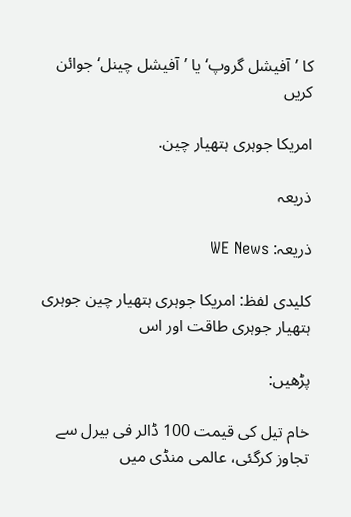کا ’آفیشل گروپ‘ یا ’آفیشل چینل‘ جوائن کریں

امریکا جوہری ہتھیار چین.

ذریعہ

ذریعہ: WE News

کلیدی لفظ: امریکا جوہری ہتھیار چین جوہری ہتھیار جوہری طاقت اور اس

پڑھیں:

خام تیل کی قیمت 100 ڈالر فی بیرل سے تجاوز کرگئی، عالمی منڈی میں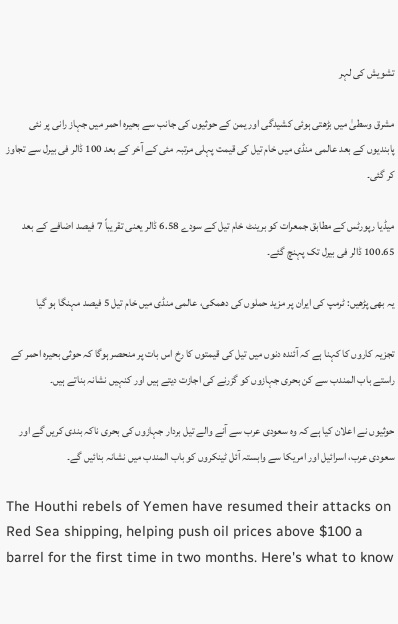تشویش کی لہر

مشرق وسطیٰ میں بڑھتی ہوئی کشیدگی اور یمن کے حوثیوں کی جانب سے بحیرہ احمر میں جہاز رانی پر نئی پابندیوں کے بعد عالمی منڈی میں خام تیل کی قیمت پہلی مرتبہ مئی کے آخر کے بعد 100 ڈالر فی بیرل سے تجاوز کر گئی۔

میڈیا رپورٹس کے مطابق جمعرات کو برینٹ خام تیل کے سودے 6.58 ڈالر یعنی تقریباً 7 فیصد اضافے کے بعد 100.65 ڈالر فی بیرل تک پہنچ گئے۔

یہ بھی پڑھیں: ٹرمپ کی ایران پر مزید حملوں کی دھمکی، عالمی منڈی میں خام تیل 5 فیصد مہنگا ہو گیا

تجزیہ کاروں کا کہنا ہے کہ آئندہ دنوں میں تیل کی قیمتوں کا رخ اس بات پر منحصر ہوگا کہ حوثی بحیرہ احمر کے راستے باب المندب سے کن بحری جہازوں کو گزرنے کی اجازت دیتے ہیں اور کنہیں نشانہ بناتے ہیں۔

حوثیوں نے اعلان کیا ہے کہ وہ سعودی عرب سے آنے والے تیل بردار جہازوں کی بحری ناکہ بندی کریں گے اور سعودی عرب، اسرائیل اور امریکا سے وابستہ آئل ٹینکروں کو باب المندب میں نشانہ بنائیں گے۔

The Houthi rebels of Yemen have resumed their attacks on Red Sea shipping, helping push oil prices above $100 a barrel for the first time in two months. Here's what to know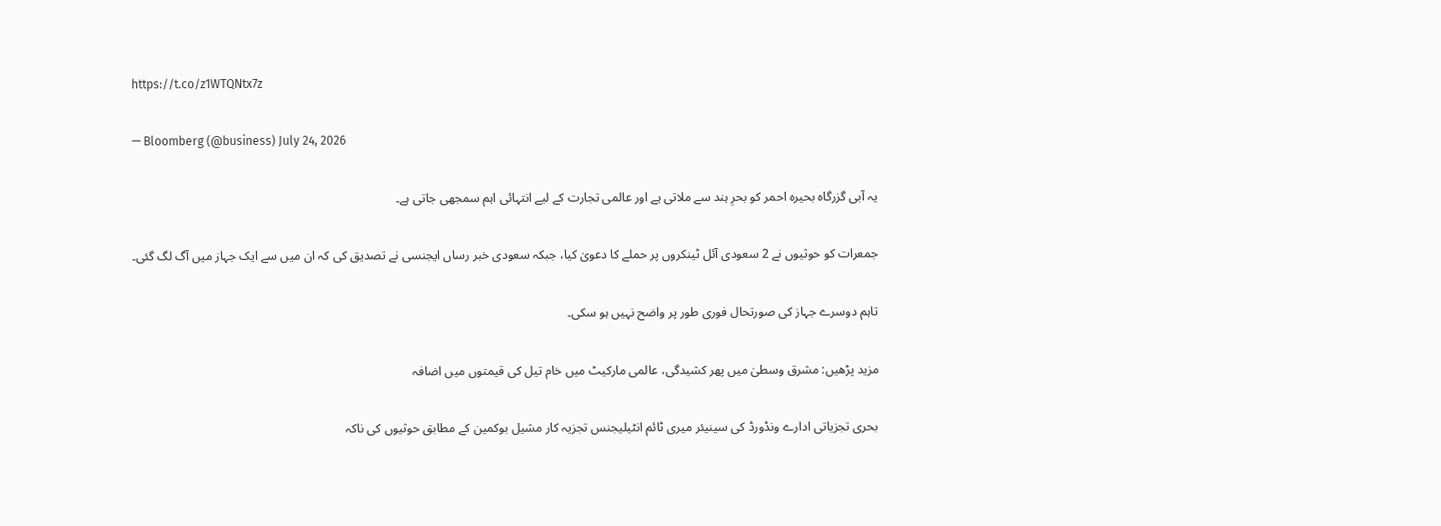https://t.co/z1WTQNtx7z

— Bloomberg (@business) July 24, 2026

یہ آبی گزرگاہ بحیرہ احمر کو بحرِ ہند سے ملاتی ہے اور عالمی تجارت کے لیے انتہائی اہم سمجھی جاتی ہے۔

جمعرات کو حوثیوں نے 2 سعودی آئل ٹینکروں پر حملے کا دعویٰ کیا، جبکہ سعودی خبر رساں ایجنسی نے تصدیق کی کہ ان میں سے ایک جہاز میں آگ لگ گئی۔

تاہم دوسرے جہاز کی صورتحال فوری طور پر واضح نہیں ہو سکی۔

مزید پڑھیں: مشرق وسطیٰ میں پھر کشیدگی، عالمی مارکیٹ میں خام تیل کی قیمتوں میں اضافہ

بحری تجزیاتی ادارے ونڈورڈ کی سینیئر میری ٹائم انٹیلیجنس تجزیہ کار مشیل بوکمین کے مطابق حوثیوں کی ناکہ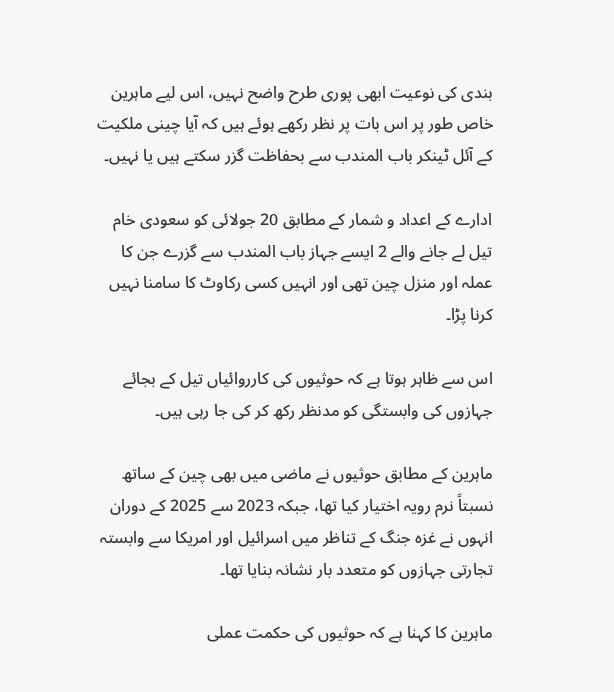بندی کی نوعیت ابھی پوری طرح واضح نہیں، اس لیے ماہرین خاص طور پر اس بات پر نظر رکھے ہوئے ہیں کہ آیا چینی ملکیت کے آئل ٹینکر باب المندب سے بحفاظت گزر سکتے ہیں یا نہیں۔

ادارے کے اعداد و شمار کے مطابق 20 جولائی کو سعودی خام تیل لے جانے والے 2 ایسے جہاز باب المندب سے گزرے جن کا عملہ اور منزل چین تھی اور انہیں کسی رکاوٹ کا سامنا نہیں کرنا پڑا۔

اس سے ظاہر ہوتا ہے کہ حوثیوں کی کارروائیاں تیل کے بجائے جہازوں کی وابستگی کو مدنظر رکھ کر کی جا رہی ہیں۔

ماہرین کے مطابق حوثیوں نے ماضی میں بھی چین کے ساتھ نسبتاً نرم رویہ اختیار کیا تھا، جبکہ 2023 سے 2025 کے دوران انہوں نے غزہ جنگ کے تناظر میں اسرائیل اور امریکا سے وابستہ تجارتی جہازوں کو متعدد بار نشانہ بنایا تھا۔

ماہرین کا کہنا ہے کہ حوثیوں کی حکمت عملی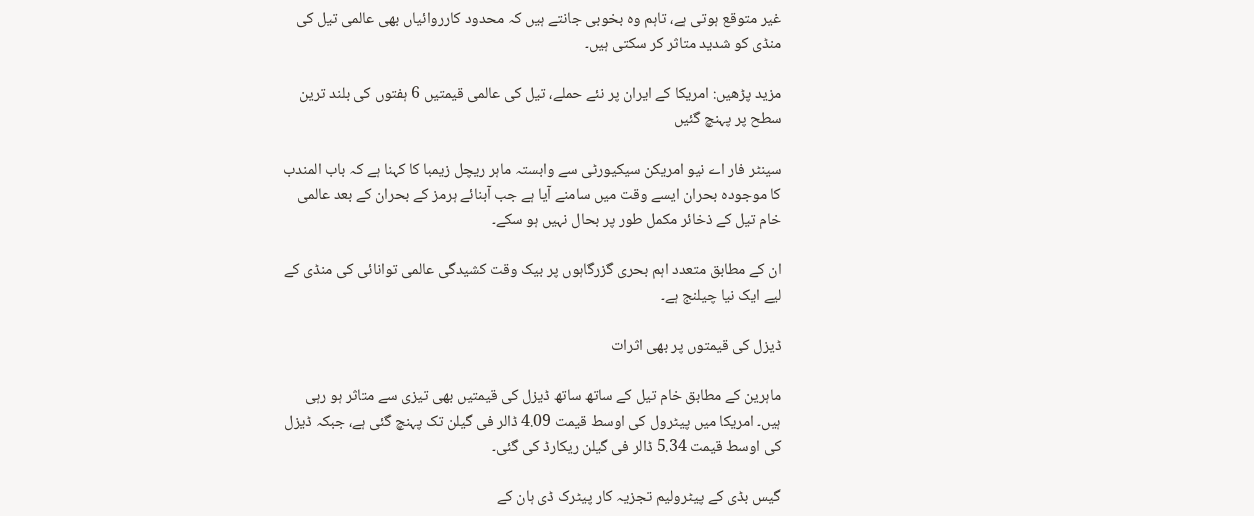غیر متوقع ہوتی ہے، تاہم وہ بخوبی جانتے ہیں کہ محدود کارروائیاں بھی عالمی تیل کی منڈی کو شدید متاثر کر سکتی ہیں۔

مزید پڑھیں: امریکا کے ایران پر نئے حملے، تیل کی عالمی قیمتیں 6 ہفتوں کی بلند ترین سطح پر پہنچ گئیں

سینٹر فار اے نیو امریکن سیکیورٹی سے وابستہ ماہر ریچل زیمبا کا کہنا ہے کہ باب المندب کا موجودہ بحران ایسے وقت میں سامنے آیا ہے جب آبنائے ہرمز کے بحران کے بعد عالمی خام تیل کے ذخائر مکمل طور پر بحال نہیں ہو سکے۔

ان کے مطابق متعدد اہم بحری گزرگاہوں پر بیک وقت کشیدگی عالمی توانائی کی منڈی کے لیے ایک نیا چیلنج ہے۔

ڈیزل کی قیمتوں پر بھی اثرات

ماہرین کے مطابق خام تیل کے ساتھ ساتھ ڈیزل کی قیمتیں بھی تیزی سے متاثر ہو رہی ہیں۔ امریکا میں پیٹرول کی اوسط قیمت 4.09 ڈالر فی گیلن تک پہنچ گئی ہے، جبکہ ڈیزل کی اوسط قیمت 5.34 ڈالر فی گیلن ریکارڈ کی گئی۔

گیس بڈی کے پیٹرولیم تجزیہ کار پیٹرک ڈی ہان کے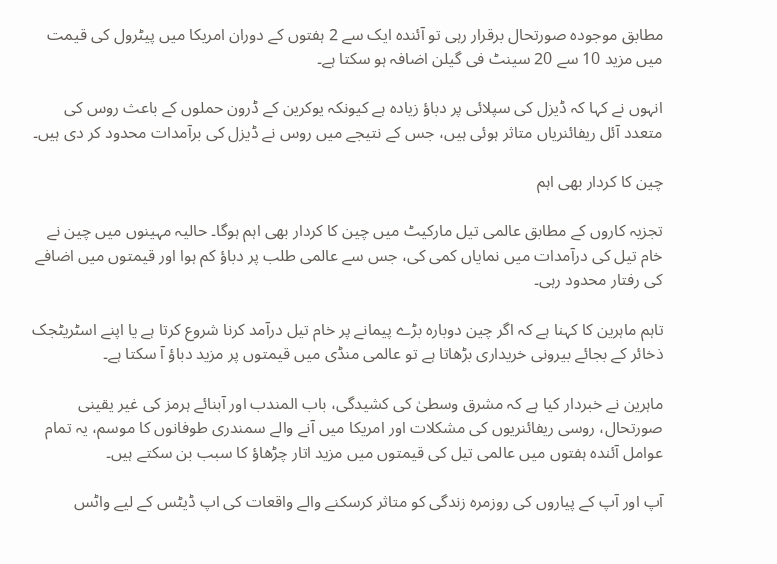مطابق موجودہ صورتحال برقرار رہی تو آئندہ ایک سے 2 ہفتوں کے دوران امریکا میں پیٹرول کی قیمت میں مزید 10 سے 20 سینٹ فی گیلن اضافہ ہو سکتا ہے۔

انہوں نے کہا کہ ڈیزل کی سپلائی پر دباؤ زیادہ ہے کیونکہ یوکرین کے ڈرون حملوں کے باعث روس کی متعدد آئل ریفائنریاں متاثر ہوئی ہیں، جس کے نتیجے میں روس نے ڈیزل کی برآمدات محدود کر دی ہیں۔

چین کا کردار بھی اہم

تجزیہ کاروں کے مطابق عالمی تیل مارکیٹ میں چین کا کردار بھی اہم ہوگا۔ حالیہ مہینوں میں چین نے خام تیل کی درآمدات میں نمایاں کمی کی، جس سے عالمی طلب پر دباؤ کم ہوا اور قیمتوں میں اضافے کی رفتار محدود رہی۔

تاہم ماہرین کا کہنا ہے کہ اگر چین دوبارہ بڑے پیمانے پر خام تیل درآمد کرنا شروع کرتا ہے یا اپنے اسٹریٹجک ذخائر کے بجائے بیرونی خریداری بڑھاتا ہے تو عالمی منڈی میں قیمتوں پر مزید دباؤ آ سکتا ہے۔

ماہرین نے خبردار کیا ہے کہ مشرق وسطیٰ کی کشیدگی، باب المندب اور آبنائے ہرمز کی غیر یقینی صورتحال، روسی ریفائنریوں کی مشکلات اور امریکا میں آنے والے سمندری طوفانوں کا موسم، یہ تمام عوامل آئندہ ہفتوں میں عالمی تیل کی قیمتوں میں مزید اتار چڑھاؤ کا سبب بن سکتے ہیں۔

آپ اور آپ کے پیاروں کی روزمرہ زندگی کو متاثر کرسکنے والے واقعات کی اپ ڈیٹس کے لیے واٹس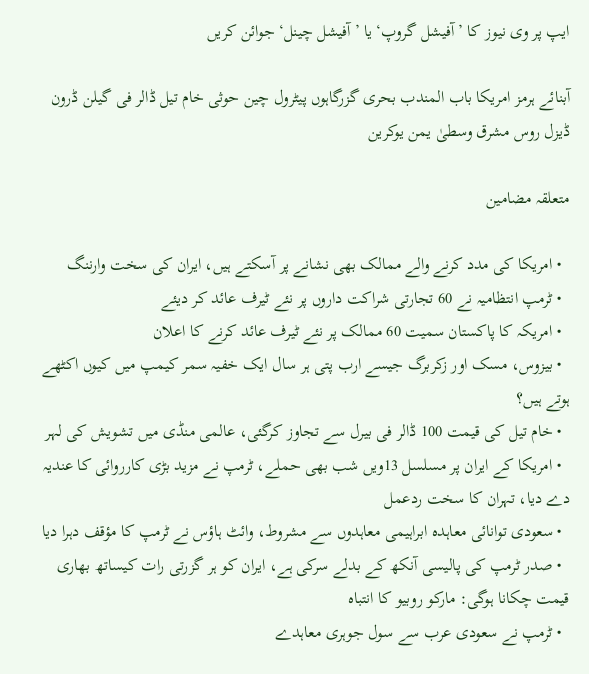ایپ پر وی نیوز کا ’آفیشل گروپ‘ یا ’آفیشل چینل‘ جوائن کریں

آبنائے ہرمز امریکا باب المندب بحری گزرگاہوں پیٹرول چین حوثی خام تیل ڈالر فی گیلن ڈرون ڈیزل روس مشرق وسطیٰ یمن یوکرین

متعلقہ مضامین

  • امریکا کی مدد کرنے والے ممالک بھی نشانے پر آسکتے ہیں، ایران کی سخت وارننگ
  • ٹرمپ انتظامیہ نے 60 تجارتی شراکت داروں پر نئے ٹیرف عائد کر دیئے
  • امریکہ کا پاکستان سمیت 60 ممالک پر نئے ٹیرف عائد کرنے کا اعلان
  • بيزوس، مسک اور زکربرگ جیسے ارب پتی ہر سال ایک خفیہ سمر کیمپ میں کیوں اکٹھے ہوتے ہیں؟
  • خام تیل کی قیمت 100 ڈالر فی بیرل سے تجاوز کرگئی، عالمی منڈی میں تشویش کی لہر
  • امریکا کے ایران پر مسلسل 13ویں شب بھی حملے، ٹرمپ نے مزید بڑی کارروائی کا عندیہ دے دیا، تہران کا سخت ردعمل
  • سعودی توانائی معاہدہ ابراہیمی معاہدوں سے مشروط، وائٹ ہاؤس نے ٹرمپ کا مؤقف دہرا دیا
  • صدر ٹرمپ کی پالیسی آنکھ کے بدلے سرکی ہے، ایران کو ہر گزرتی رات کیساتھ بھاری قیمت چکانا ہوگی: مارکو روبیو کا انتباہ
  • ٹرمپ نے سعودی عرب سے سول جوہری معاہدے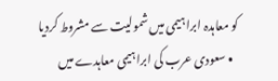کو معاہدہ ابراہیمی میں شمولیت سے مشروط کردیا
  • سعودی عرب کی ابراہیمی معاہدے میں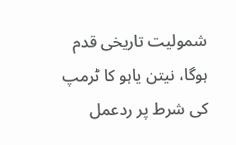شمولیت تاریخی قدم ہوگا، نیتن یاہو کا ٹرمپ کی شرط پر ردعمل